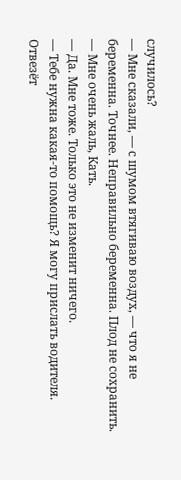случилось?
— Мне сказали, — с шумом втягиваю воздух, — что я не беременна. Точнее. Неправильно беременна. Плод не сохранить.
— Мне очень жаль, Кать.
— Да. Мне тоже. Только это не изменит ничего.
— Тебе нужна какая-то помощь? Я могу прислать водителя. Отвезёт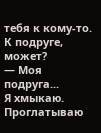тебя к кому-то. К подруге, может?
— Моя подруга...
Я хмыкаю. Проглатываю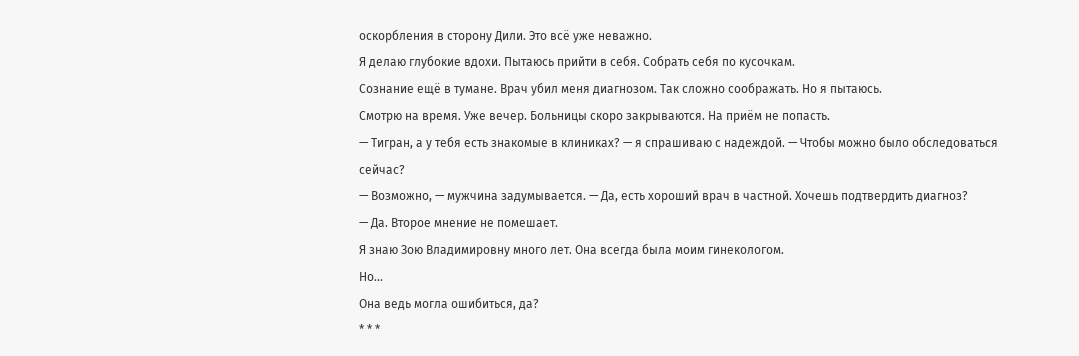оскорбления в сторону Дили. Это всё уже неважно.
Я делаю глубокие вдохи. Пытаюсь прийти в себя. Собрать себя по кусочкам.
Сознание ещё в тумане. Врач убил меня диагнозом. Так сложно соображать. Но я пытаюсь.
Смотрю на время. Уже вечер. Больницы скоро закрываются. На приём не попасть.
— Тигран, а у тебя есть знакомые в клиниках? — я спрашиваю с надеждой. — Чтобы можно было обследоваться сейчас?
— Возможно, — мужчина задумывается. — Да, есть хороший врач в частной. Хочешь подтвердить диагноз?
— Да. Второе мнение не помешает.
Я знаю Зою Владимировну много лет. Она всегда была моим гинекологом.
Но...
Она ведь могла ошибиться, да?
* * *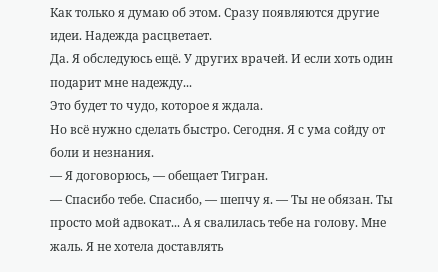Как только я думаю об этом. Сразу появляются другие идеи. Надежда расцветает.
Да. Я обследуюсь ещё. У других врачей. И если хоть один подарит мне надежду...
Это будет то чудо, которое я ждала.
Но всё нужно сделать быстро. Сегодня. Я с ума сойду от боли и незнания.
— Я договорюсь, — обещает Тигран.
— Спасибо тебе. Спасибо, — шепчу я. — Ты не обязан. Ты просто мой адвокат... А я свалилась тебе на голову. Мне жаль. Я не хотела доставлять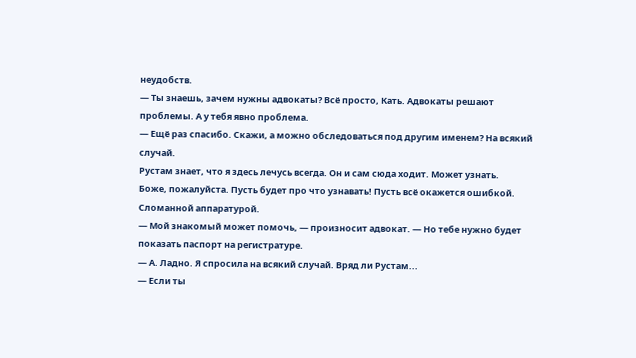неудобств.
— Ты знаешь, зачем нужны адвокаты? Всё просто, Кать. Адвокаты решают проблемы. А у тебя явно проблема.
— Ещё раз спасибо. Скажи, а можно обследоваться под другим именем? На всякий случай.
Рустам знает, что я здесь лечусь всегда. Он и сам сюда ходит. Может узнать.
Боже, пожалуйста. Пусть будет про что узнавать! Пусть всё окажется ошибкой. Сломанной аппаратурой.
— Мой знакомый может помочь, — произносит адвокат. — Но тебе нужно будет показать паспорт на регистратуре.
— А. Ладно. Я спросила на всякий случай. Вряд ли Рустам...
— Если ты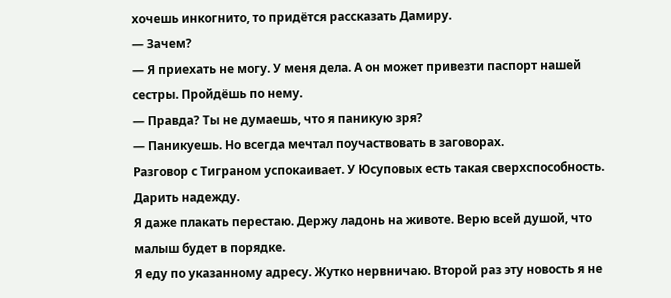хочешь инкогнито, то придётся рассказать Дамиру.
— Зачем?
— Я приехать не могу. У меня дела. А он может привезти паспорт нашей сестры. Пройдёшь по нему.
— Правда? Ты не думаешь, что я паникую зря?
— Паникуешь. Но всегда мечтал поучаствовать в заговорах.
Разговор с Тиграном успокаивает. У Юсуповых есть такая сверхспособность. Дарить надежду.
Я даже плакать перестаю. Держу ладонь на животе. Верю всей душой, что малыш будет в порядке.
Я еду по указанному адресу. Жутко нервничаю. Второй раз эту новость я не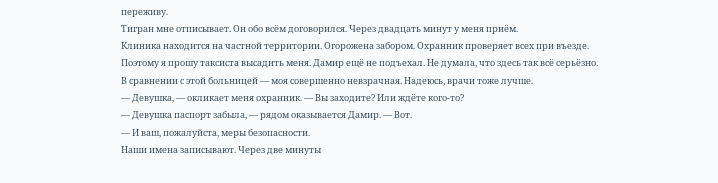переживу.
Тигран мне отписывает. Он обо всём договорился. Через двадцать минут у меня приём.
Клиника находится на частной территории. Огорожена забором. Охранник проверяет всех при въезде.
Поэтому я прошу таксиста высадить меня. Дамир ещё не подъехал. Не думала, что здесь так всё серьёзно.
В сравнении с этой больницей — моя совершенно невзрачная. Надеюсь, врачи тоже лучше.
— Девушка, — окликает меня охранник. — Вы заходите? Или ждёте кого-то?
— Девушка паспорт забыла, — рядом оказывается Дамир. — Вот.
— И ваш, пожалуйста, меры безопасности.
Наши имена записывают. Через две минуты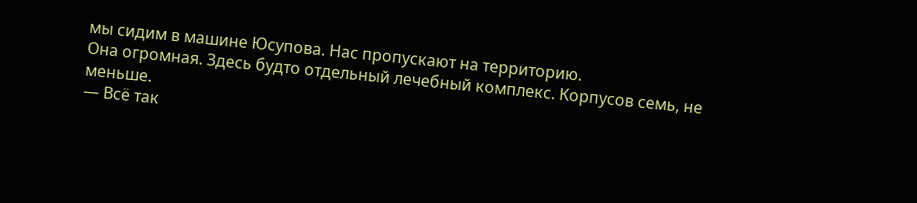мы сидим в машине Юсупова. Нас пропускают на территорию.
Она огромная. Здесь будто отдельный лечебный комплекс. Корпусов семь, не меньше.
— Всё так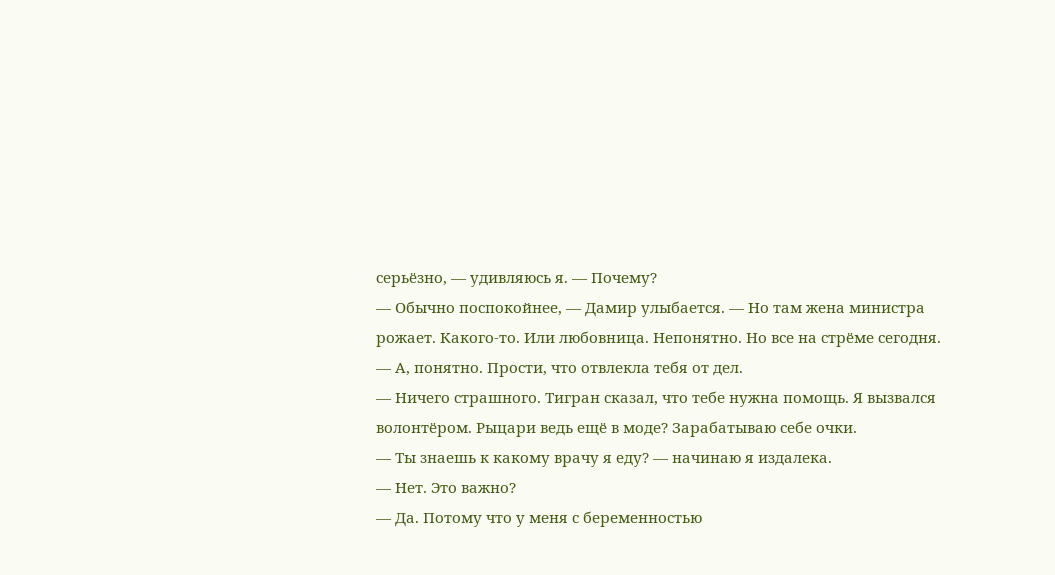серьёзно, — удивляюсь я. — Почему?
— Обычно поспокойнее, — Дамир улыбается. — Но там жена министра рожает. Какого-то. Или любовница. Непонятно. Но все на стрёме сегодня.
— А, понятно. Прости, что отвлекла тебя от дел.
— Ничего страшного. Тигран сказал, что тебе нужна помощь. Я вызвался волонтёром. Рыцари ведь ещё в моде? Зарабатываю себе очки.
— Ты знаешь к какому врачу я еду? — начинаю я издалека.
— Нет. Это важно?
— Да. Потому что у меня с беременностью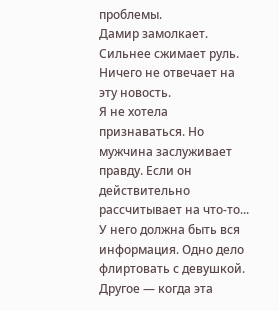проблемы.
Дамир замолкает. Сильнее сжимает руль. Ничего не отвечает на эту новость.
Я не хотела признаваться. Но мужчина заслуживает правду. Если он действительно рассчитывает на что-то...
У него должна быть вся информация. Одно дело флиртовать с девушкой. Другое — когда эта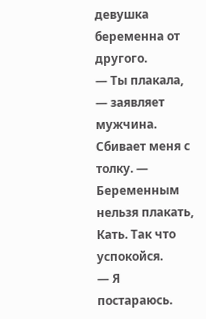девушка беременна от другого.
— Ты плакала, — заявляет мужчина. Сбивает меня с толку. — Беременным нельзя плакать, Кать. Так что успокойся.
— Я постараюсь.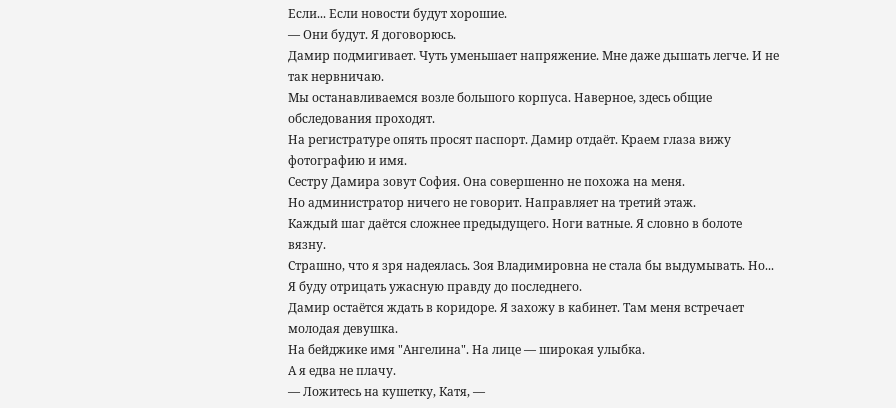Если... Если новости будут хорошие.
— Они будут. Я договорюсь.
Дамир подмигивает. Чуть уменьшает напряжение. Мне даже дышать легче. И не так нервничаю.
Мы останавливаемся возле большого корпуса. Наверное, здесь общие обследования проходят.
На регистратуре опять просят паспорт. Дамир отдаёт. Краем глаза вижу фотографию и имя.
Сестру Дамира зовут София. Она совершенно не похожа на меня.
Но администратор ничего не говорит. Направляет на третий этаж.
Каждый шаг даётся сложнее предыдущего. Ноги ватные. Я словно в болоте вязну.
Страшно, что я зря надеялась. Зоя Владимировна не стала бы выдумывать. Но...
Я буду отрицать ужасную правду до последнего.
Дамир остаётся ждать в коридоре. Я захожу в кабинет. Там меня встречает молодая девушка.
На бейджике имя "Ангелина". На лице — широкая улыбка.
А я едва не плачу.
— Ложитесь на кушетку, Катя, —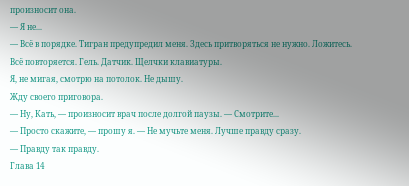произносит она.
— Я не...
— Всё в порядке. Тигран предупредил меня. Здесь притворяться не нужно. Ложитесь.
Всё повторяется. Гель. Датчик. Щелчки клавиатуры.
Я, не мигая, смотрю на потолок. Не дышу.
Жду своего приговора.
— Ну, Кать, — произносит врач после долгой паузы. — Смотрите...
— Просто скажите, — прошу я. — Не мучьте меня. Лучше правду сразу.
— Правду так правду.
Глава 14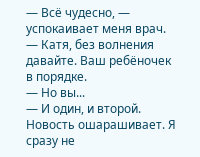— Всё чудесно, — успокаивает меня врач. — Катя, без волнения давайте. Ваш ребёночек в порядке.
— Но вы...
— И один, и второй.
Новость ошарашивает. Я сразу не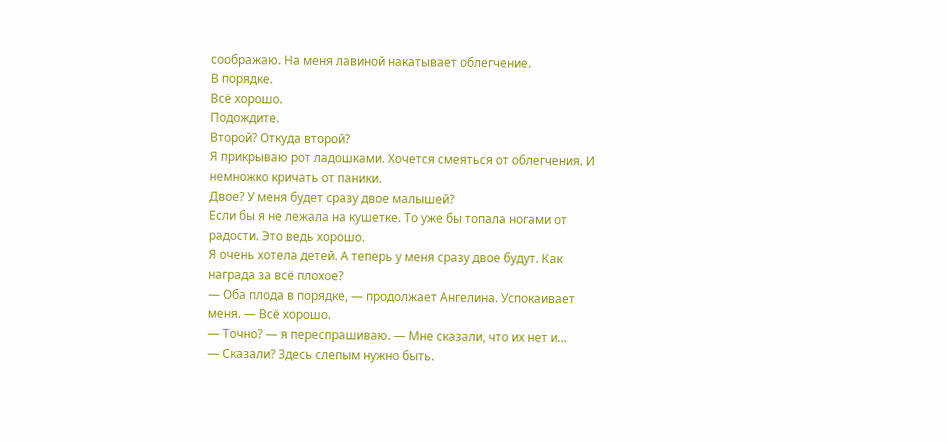соображаю. На меня лавиной накатывает облегчение.
В порядке.
Всё хорошо.
Подождите.
Второй? Откуда второй?
Я прикрываю рот ладошками. Хочется смеяться от облегчения. И немножко кричать от паники.
Двое? У меня будет сразу двое малышей?
Если бы я не лежала на кушетке. То уже бы топала ногами от радости. Это ведь хорошо.
Я очень хотела детей. А теперь у меня сразу двое будут. Как награда за всё плохое?
— Оба плода в порядке, — продолжает Ангелина. Успокаивает меня. — Всё хорошо.
— Точно? — я переспрашиваю. — Мне сказали, что их нет и...
— Сказали? Здесь слепым нужно быть.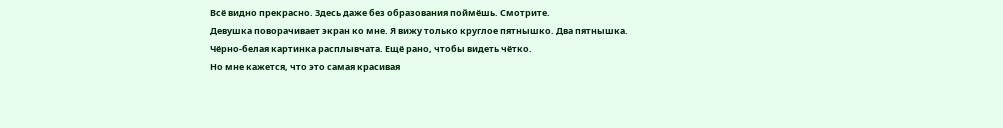Всё видно прекрасно. Здесь даже без образования поймёшь. Смотрите.
Девушка поворачивает экран ко мне. Я вижу только круглое пятнышко. Два пятнышка.
Чёрно-белая картинка расплывчата. Ещё рано, чтобы видеть чётко.
Но мне кажется, что это самая красивая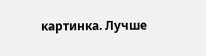картинка. Лучше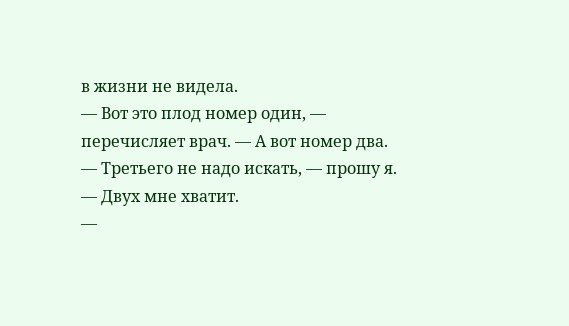в жизни не видела.
— Вот это плод номер один, — перечисляет врач. — А вот номер два.
— Третьего не надо искать, — прошу я. — Двух мне хватит.
—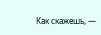Как скажешь, —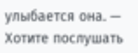улыбается она. — Хотите послушать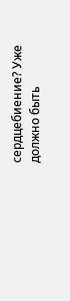сердцебиение? Уже должно быть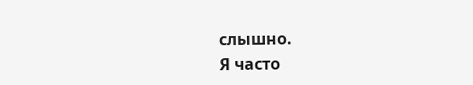слышно.
Я часто